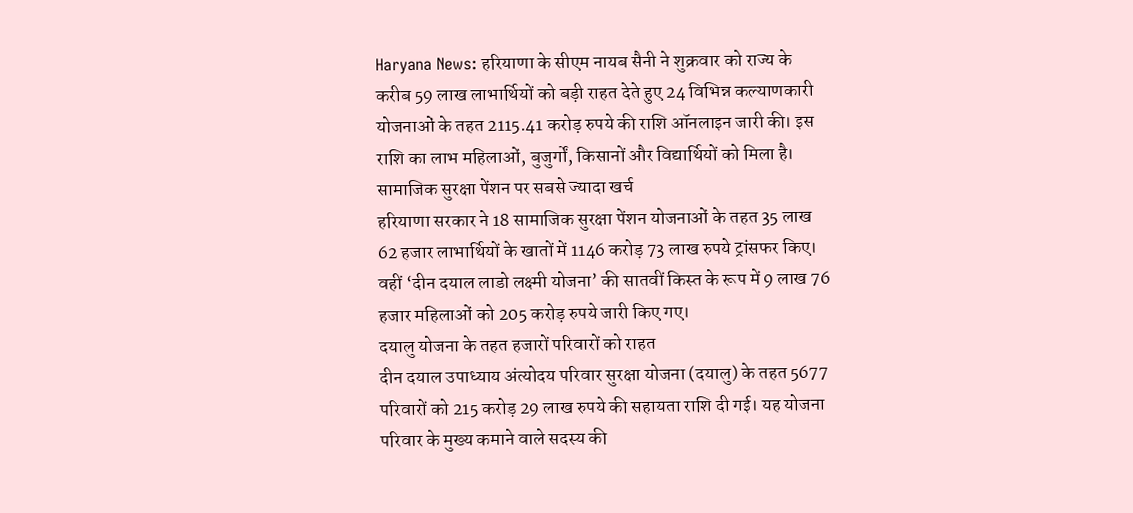Haryana News: हरियाणा के सीएम नायब सैनी ने शुक्रवार को राज्य के करीब 59 लाख लाभार्थियों को बड़ी राहत देते हुए 24 विभिन्न कल्याणकारी योजनाओं के तहत 2115.41 करोड़ रुपये की राशि ऑनलाइन जारी की। इस राशि का लाभ महिलाओं, बुजुर्गों, किसानों और विद्यार्थियों को मिला है।
सामाजिक सुरक्षा पेंशन पर सबसे ज्यादा खर्च
हरियाणा सरकार ने 18 सामाजिक सुरक्षा पेंशन योजनाओं के तहत 35 लाख 62 हजार लाभार्थियों के खातों में 1146 करोड़ 73 लाख रुपये ट्रांसफर किए। वहीं ‘दीन दयाल लाडो लक्ष्मी योजना’ की सातवीं किस्त के रूप में 9 लाख 76 हजार महिलाओं को 205 करोड़ रुपये जारी किए गए।
दयालु योजना के तहत हजारों परिवारों को राहत
दीन दयाल उपाध्याय अंत्योदय परिवार सुरक्षा योजना (दयालु) के तहत 5677 परिवारों को 215 करोड़ 29 लाख रुपये की सहायता राशि दी गई। यह योजना परिवार के मुख्य कमाने वाले सदस्य की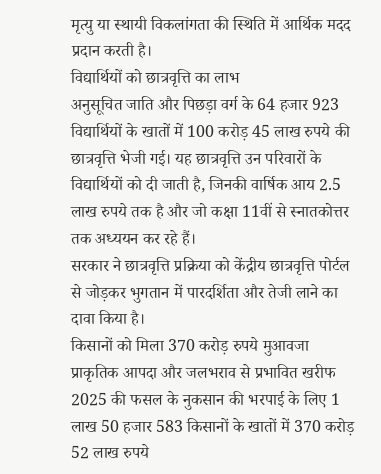मृत्यु या स्थायी विकलांगता की स्थिति में आर्थिक मदद प्रदान करती है।
विद्यार्थियों को छात्रवृत्ति का लाभ
अनुसूचित जाति और पिछड़ा वर्ग के 64 हजार 923 विद्यार्थियों के खातों में 100 करोड़ 45 लाख रुपये की छात्रवृत्ति भेजी गई। यह छात्रवृत्ति उन परिवारों के विद्यार्थियों को दी जाती है, जिनकी वार्षिक आय 2.5 लाख रुपये तक है और जो कक्षा 11वीं से स्नातकोत्तर तक अध्ययन कर रहे हैं।
सरकार ने छात्रवृत्ति प्रक्रिया को केंद्रीय छात्रवृत्ति पोर्टल से जोड़कर भुगतान में पारदर्शिता और तेजी लाने का दावा किया है।
किसानों को मिला 370 करोड़ रुपये मुआवजा
प्राकृतिक आपदा और जलभराव से प्रभावित खरीफ 2025 की फसल के नुकसान की भरपाई के लिए 1 लाख 50 हजार 583 किसानों के खातों में 370 करोड़ 52 लाख रुपये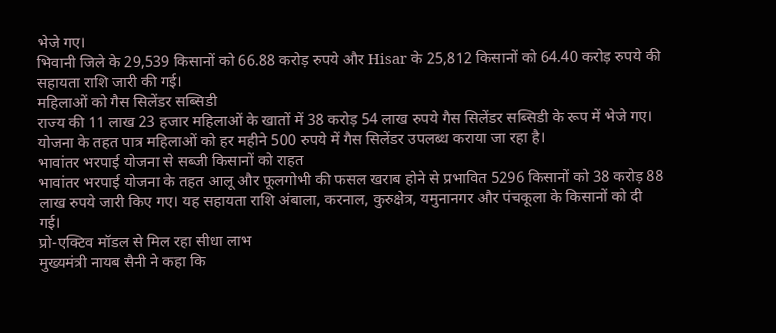भेजे गए।
भिवानी जिले के 29,539 किसानों को 66.88 करोड़ रुपये और Hisar के 25,812 किसानों को 64.40 करोड़ रुपये की सहायता राशि जारी की गई।
महिलाओं को गैस सिलेंडर सब्सिडी
राज्य की 11 लाख 23 हजार महिलाओं के खातों में 38 करोड़ 54 लाख रुपये गैस सिलेंडर सब्सिडी के रूप में भेजे गए। योजना के तहत पात्र महिलाओं को हर महीने 500 रुपये में गैस सिलेंडर उपलब्ध कराया जा रहा है।
भावांतर भरपाई योजना से सब्जी किसानों को राहत
भावांतर भरपाई योजना के तहत आलू और फूलगोभी की फसल खराब होने से प्रभावित 5296 किसानों को 38 करोड़ 88 लाख रुपये जारी किए गए। यह सहायता राशि अंबाला, करनाल, कुरुक्षेत्र, यमुनानगर और पंचकूला के किसानों को दी गई।
प्रो-एक्टिव मॉडल से मिल रहा सीधा लाभ
मुख्यमंत्री नायब सैनी ने कहा कि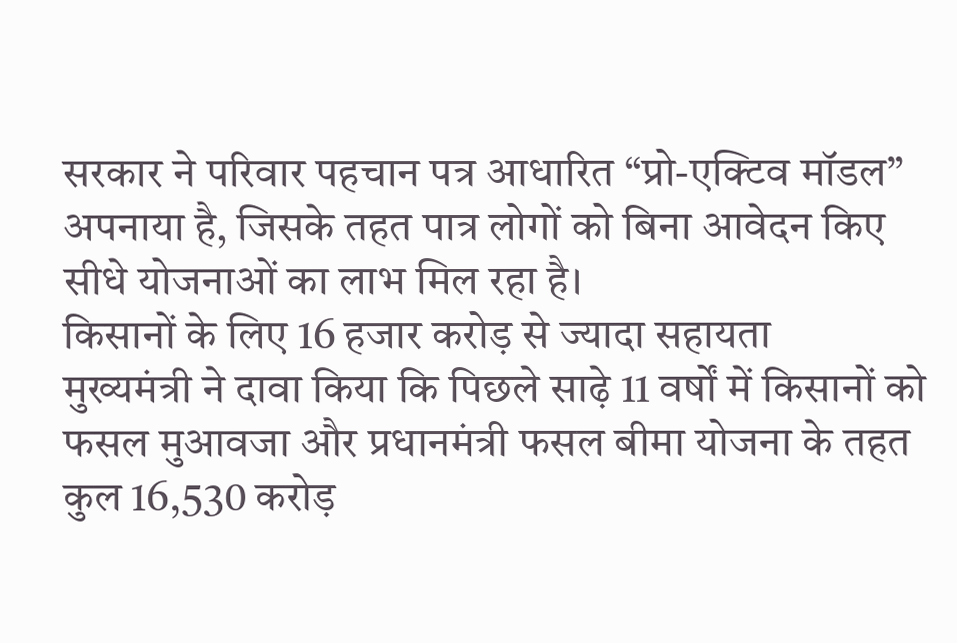सरकार ने परिवार पहचान पत्र आधारित “प्रो-एक्टिव मॉडल” अपनाया है, जिसके तहत पात्र लोगों को बिना आवेदन किए सीधे योजनाओं का लाभ मिल रहा है।
किसानों के लिए 16 हजार करोड़ से ज्यादा सहायता
मुख्यमंत्री ने दावा किया कि पिछले साढ़े 11 वर्षों में किसानों को फसल मुआवजा और प्रधानमंत्री फसल बीमा योजना के तहत कुल 16,530 करोड़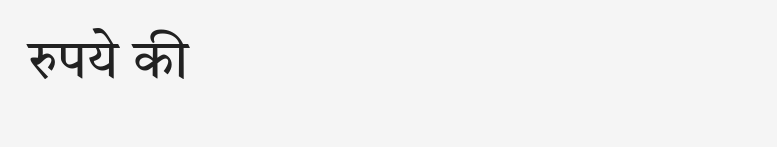रुपये की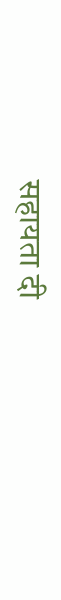सहायता दी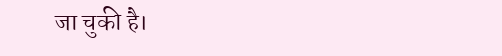जा चुकी है।